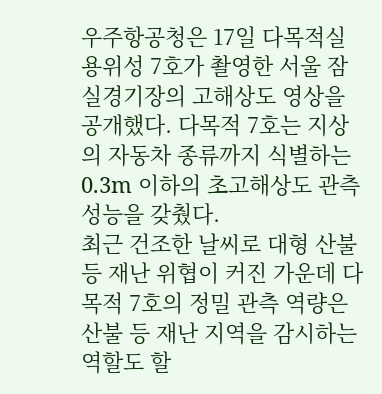우주항공청은 17일 다목적실용위성 7호가 촬영한 서울 잠실경기장의 고해상도 영상을 공개했다. 다목적 7호는 지상의 자동차 종류까지 식별하는 0.3m 이하의 초고해상도 관측 성능을 갖췄다.
최근 건조한 날씨로 대형 산불 등 재난 위협이 커진 가운데 다목적 7호의 정밀 관측 역량은 산불 등 재난 지역을 감시하는 역할도 할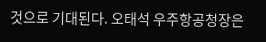것으로 기대된다. 오태석 우주항공청장은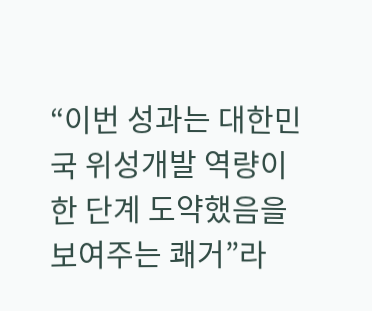“이번 성과는 대한민국 위성개발 역량이 한 단계 도약했음을 보여주는 쾌거”라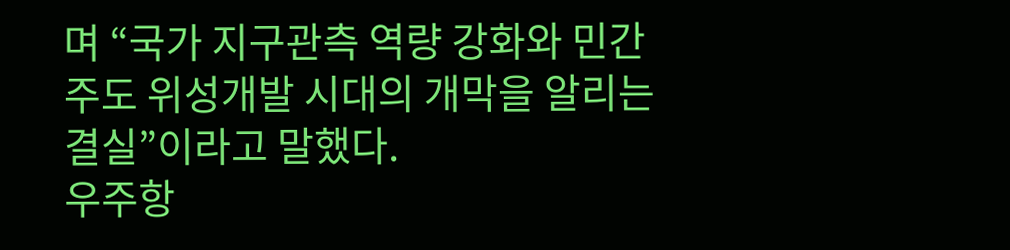며 “국가 지구관측 역량 강화와 민간 주도 위성개발 시대의 개막을 알리는 결실”이라고 말했다.
우주항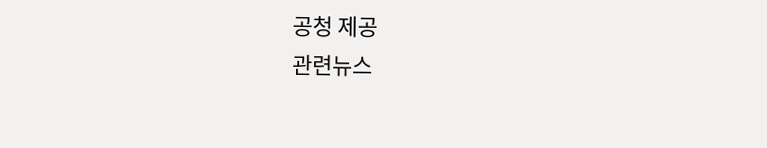공청 제공
관련뉴스